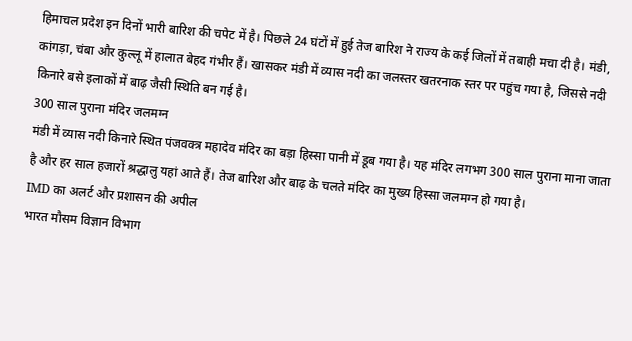हिमाचल प्रदेश इन दिनों भारी बारिश की चपेट में है। पिछले 24 घंटों में हुई तेज बारिश ने राज्य के कई जिलों में तबाही मचा दी है। मंडी, कांगड़ा, चंबा और कुल्लू में हालात बेहद गंभीर हैं। खासकर मंडी में व्यास नदी का जलस्तर खतरनाक स्तर पर पहुंच गया है, जिससे नदी किनारे बसे इलाकों में बाढ़ जैसी स्थिति बन गई है।
300 साल पुराना मंदिर जलमग्न
मंडी में व्यास नदी किनारे स्थित पंजवक्त्र महादेव मंदिर का बड़ा हिस्सा पानी में डूब गया है। यह मंदिर लगभग 300 साल पुराना माना जाता है और हर साल हजारों श्रद्धालु यहां आते हैं। तेज बारिश और बाढ़ के चलते मंदिर का मुख्य हिस्सा जलमग्न हो गया है।
IMD का अलर्ट और प्रशासन की अपील
भारत मौसम विज्ञान विभाग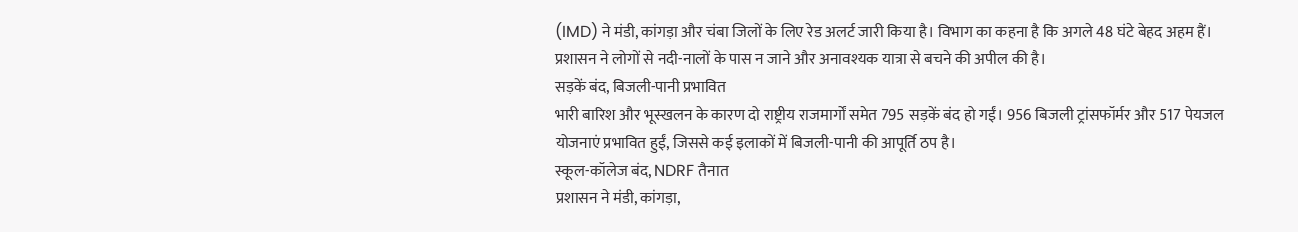(IMD) ने मंडी, कांगड़ा और चंबा जिलों के लिए रेड अलर्ट जारी किया है। विभाग का कहना है कि अगले 48 घंटे बेहद अहम हैं। प्रशासन ने लोगों से नदी-नालों के पास न जाने और अनावश्यक यात्रा से बचने की अपील की है।
सड़कें बंद, बिजली-पानी प्रभावित
भारी बारिश और भूस्खलन के कारण दो राष्ट्रीय राजमार्गों समेत 795 सड़कें बंद हो गईं। 956 बिजली ट्रांसफॉर्मर और 517 पेयजल योजनाएं प्रभावित हुईं, जिससे कई इलाकों में बिजली-पानी की आपूर्ति ठप है।
स्कूल-कॉलेज बंद, NDRF तैनात
प्रशासन ने मंडी, कांगड़ा,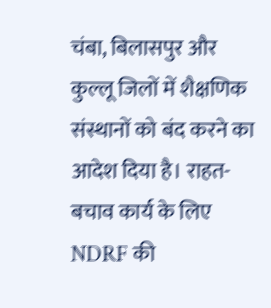चंबा, बिलासपुर और कुल्लू जिलों में शैक्षणिक संस्थानों को बंद करने का आदेश दिया है। राहत-बचाव कार्य के लिए NDRF की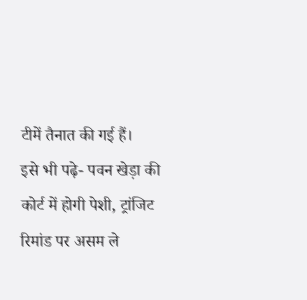टीमें तैनात की गई हैं।
इसे भी पढ़े- पवन खेड़ा की कोर्ट में होगी पेशी, ट्रांजिट रिमांड पर असम ले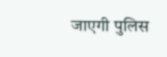जाएगी पुलिस